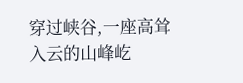穿过峡谷,一座高耸入云的山峰屹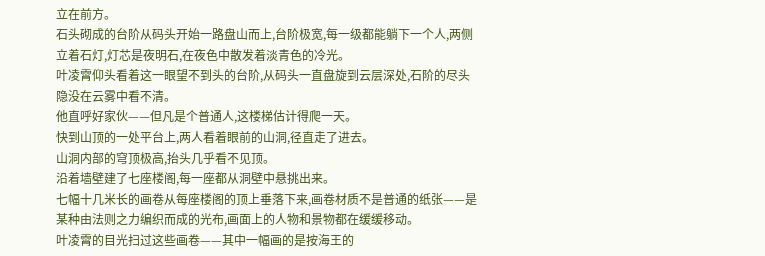立在前方。
石头砌成的台阶从码头开始一路盘山而上,台阶极宽,每一级都能躺下一个人,两侧立着石灯,灯芯是夜明石,在夜色中散发着淡青色的冷光。
叶凌霄仰头看着这一眼望不到头的台阶,从码头一直盘旋到云层深处,石阶的尽头隐没在云雾中看不清。
他直呼好家伙——但凡是个普通人,这楼梯估计得爬一天。
快到山顶的一处平台上,两人看着眼前的山洞,径直走了进去。
山洞内部的穹顶极高,抬头几乎看不见顶。
沿着墙壁建了七座楼阁,每一座都从洞壁中悬挑出来。
七幅十几米长的画卷从每座楼阁的顶上垂落下来,画卷材质不是普通的纸张——是某种由法则之力编织而成的光布,画面上的人物和景物都在缓缓移动。
叶凌霄的目光扫过这些画卷——其中一幅画的是按海王的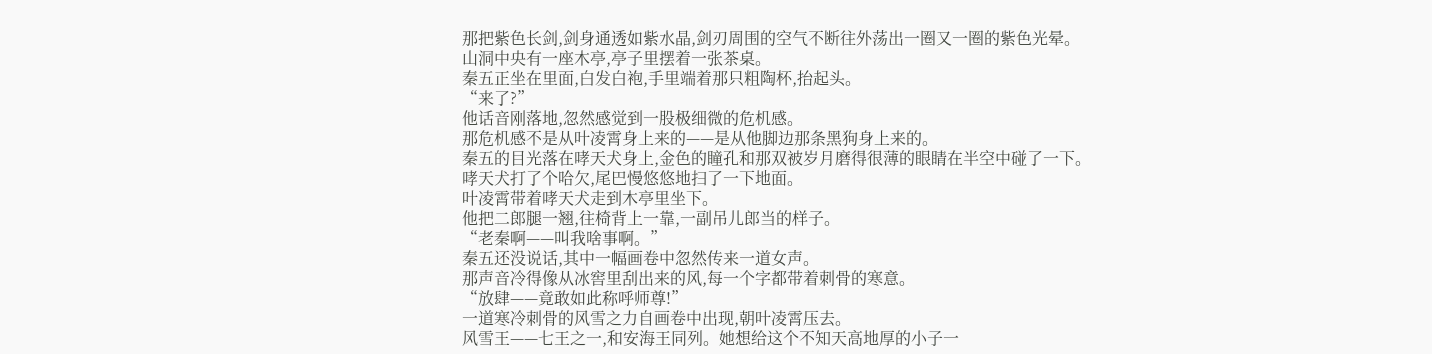那把紫色长剑,剑身通透如紫水晶,剑刃周围的空气不断往外荡出一圈又一圈的紫色光晕。
山洞中央有一座木亭,亭子里摆着一张茶桌。
秦五正坐在里面,白发白袍,手里端着那只粗陶杯,抬起头。
“来了?”
他话音刚落地,忽然感觉到一股极细微的危机感。
那危机感不是从叶凌霄身上来的——是从他脚边那条黑狗身上来的。
秦五的目光落在哮天犬身上,金色的瞳孔和那双被岁月磨得很薄的眼睛在半空中碰了一下。
哮天犬打了个哈欠,尾巴慢悠悠地扫了一下地面。
叶凌霄带着哮天犬走到木亭里坐下。
他把二郎腿一翘,往椅背上一靠,一副吊儿郎当的样子。
“老秦啊——叫我啥事啊。”
秦五还没说话,其中一幅画卷中忽然传来一道女声。
那声音冷得像从冰窖里刮出来的风,每一个字都带着刺骨的寒意。
“放肆——竟敢如此称呼师尊!”
一道寒冷刺骨的风雪之力自画卷中出现,朝叶凌霄压去。
风雪王——七王之一,和安海王同列。她想给这个不知天高地厚的小子一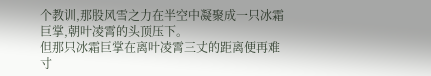个教训,那股风雪之力在半空中凝聚成一只冰霜巨掌,朝叶凌霄的头顶压下。
但那只冰霜巨掌在离叶凌霄三丈的距离便再难寸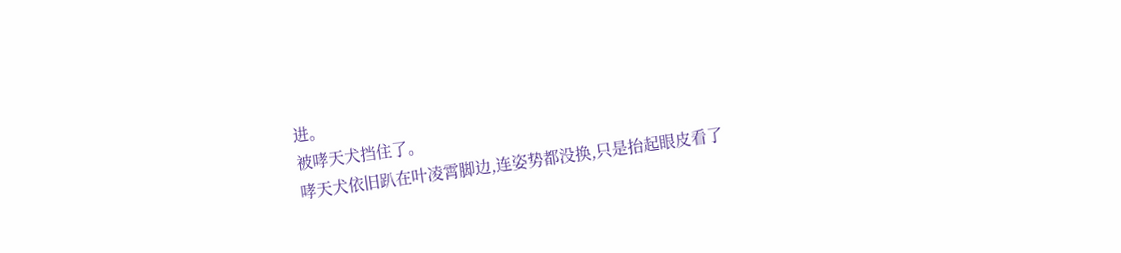进。
被哮天犬挡住了。
哮天犬依旧趴在叶凌霄脚边,连姿势都没换,只是抬起眼皮看了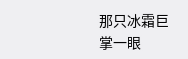那只冰霜巨掌一眼